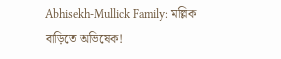Abhisekh-Mullick Family: মল্লিক বাড়িতে অভিষেক!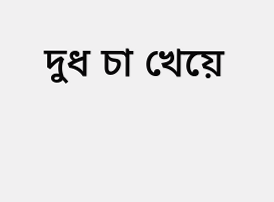দুধ চা খেয়ে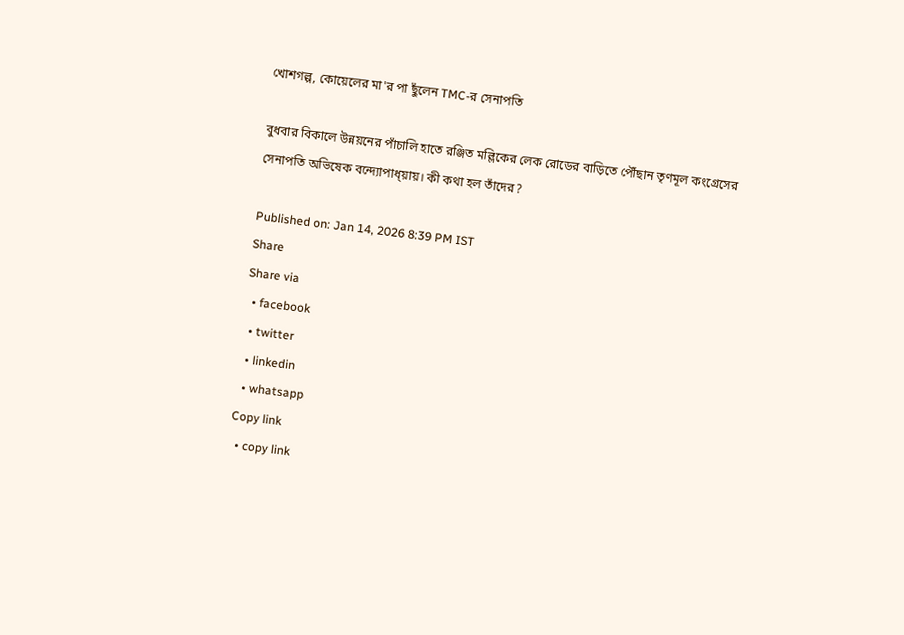খোশগল্প, কোয়েলের মা'র পা ছুঁলেন TMC-র সেনাপতি

বুধবার বিকালে উন্নয়নের পাঁচালি হাতে রঞ্জিত মল্লিকের লেক রোডের বাড়িতে পৌঁছান তৃণমূল কংগ্রেসের সেনাপতি অভিষেক বন্দ্যোপাধ্য়ায়। কী কথা হল তাঁদের?

Published on: Jan 14, 2026 8:39 PM IST
Share
Share via
  • facebook
  • twitter
  • linkedin
  • whatsapp
Copy link
  • copy link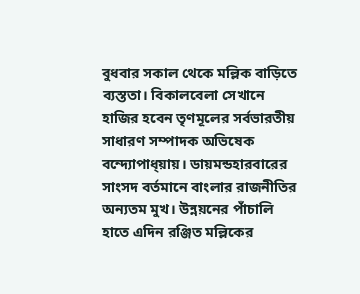বুধবার সকাল থেকে মল্লিক বাড়িতে ব্যস্ততা। বিকালবেলা সেখানে হাজির হবেন তৃণমূলের সর্বভারতীয় সাধারণ সম্পাদক অভিষেক বন্দ্যোপাধ্য়ায়। ডায়মন্ডহারবারের সাংসদ বর্তমানে বাংলার রাজনীতির অন্যতম মুখ। উন্নয়নের পাঁচালি হাতে এদিন রঞ্জিত মল্লিকের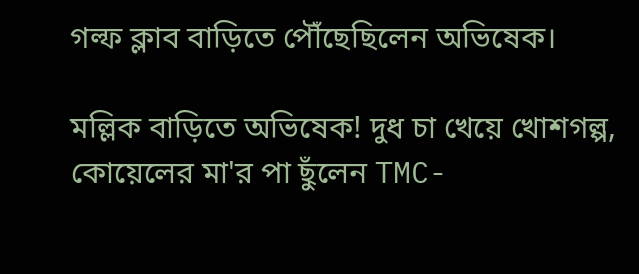গল্ফ ক্লাব বাড়িতে পৌঁছেছিলেন অভিষেক।

মল্লিক বাড়িতে অভিষেক! দুধ চা খেয়ে খোশগল্প, কোয়েলের মা'র পা ছুঁলেন TMC-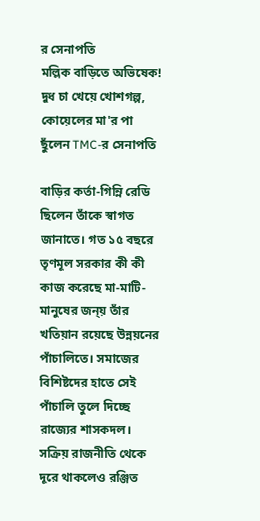র সেনাপতি
মল্লিক বাড়িতে অভিষেক! দুধ চা খেয়ে খোশগল্প, কোয়েলের মা'র পা ছুঁলেন TMC-র সেনাপতি

বাড়ির কর্তা-গিন্নি রেডি ছিলেন তাঁকে স্বাগত জানাতে। গত ১৫ বছরে তৃণমূল সরকার কী কী কাজ করেছে মা-মাটি-মানুষের জন্য় তাঁর খতিয়ান রয়েছে উন্নয়নের পাঁচালিতে। সমাজের বিশিষ্টদের হাতে সেই পাঁচালি তুলে দিচ্ছে রাজ্যের শাসকদল। সক্রিয় রাজনীতি থেকে দূরে থাকলেও রঞ্জিত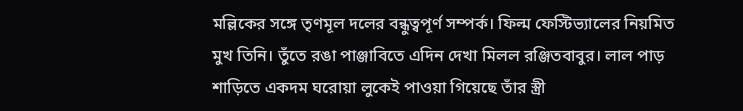মল্লিকের সঙ্গে তৃণমূল দলের বন্ধুত্বপূর্ণ সম্পর্ক। ফিল্ম ফেস্টিভ্যালের নিয়মিত মুখ তিনি। তুঁতে রঙা পাঞ্জাবিতে এদিন দেখা মিলল রঞ্জিতবাবুর। লাল পাড় শাড়িতে একদম ঘরোয়া লুকেই পাওয়া গিয়েছে তাঁর স্ত্রী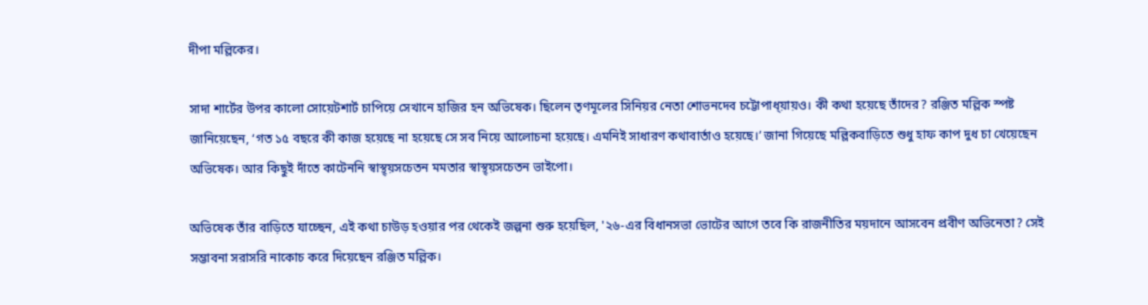দীপা মল্লিকের।

সাদা শার্টের উপর কালো সোয়েটশার্ট চাপিয়ে সেখানে হাজির হন অভিষেক। ছিলেন তৃণমূলের সিনিয়র নেতা শোভনদেব চট্টোপাধ্য়ায়ও। কী কথা হয়েছে তাঁদের? রঞ্জিত মল্লিক স্পষ্ট জানিয়েছেন, ‘গত ১৫ বছরে কী কাজ হয়েছে না হয়েছে সে সব নিয়ে আলোচনা হয়েছে। এমনিই সাধারণ কথাবার্তাও হয়েছে।’ জানা গিয়েছে মল্লিকবাড়িতে শুধু হাফ কাপ দুধ চা খেয়েছেন অভিষেক। আর কিছুই দাঁতে কাটেননি স্বাস্থ্য়সচেতন মমতার স্বাস্থ্য়সচেতন ভাইপো।

অভিষেক তাঁর বাড়িতে যাচ্ছেন, এই কথা চাউড় হওয়ার পর থেকেই জল্পনা শুরু হয়েছিল, '২৬-এর বিধানসভা ভোটের আগে তবে কি রাজনীতির ময়দানে আসবেন প্রবীণ অভিনেতা? সেই সম্ভাবনা সরাসরি নাকোচ করে দিয়েছেন রঞ্জিত মল্লিক।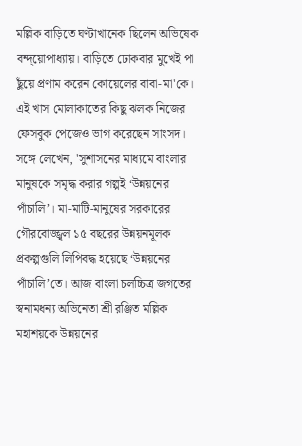মল্লিক বাড়িতে ঘণ্টাখানেক ছিলেন অভিষেক বন্দ্য়োপাধ্যায়। বাড়িতে ঢোকবার মুখেই পা ছুঁয়ে প্রণাম করেন কোয়েলের বাবা-মা'কে। এই খাস মোলাকাতের কিছু ঝলক নিজের ফেসবুক পেজেও ভাগ করেছেন সাংসদ। সঙ্গে লেখেন, 'সুশাসনের মাধ্যমে বাংলার মানুষকে সমৃদ্ধ করার গল্পই ‘উন্নয়নের পাঁচালি’। মা-মাটি-মানুষের সরকারের গৌরবোজ্জ্বল ১৫ বছরের উন্নয়নমূলক প্রকল্পগুলি লিপিবদ্ধ হয়েছে ‘উন্নয়নের পাঁচালি’তে। আজ বাংলা চলচ্চিত্র জগতের স্বনামধন্য অভিনেতা শ্রী রঞ্জিত মল্লিক মহাশয়কে উন্নয়নের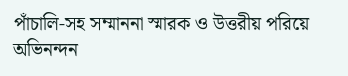পাঁচালি-সহ সম্মাননা স্মারক ও উত্তরীয় পরিয়ে অভিনন্দন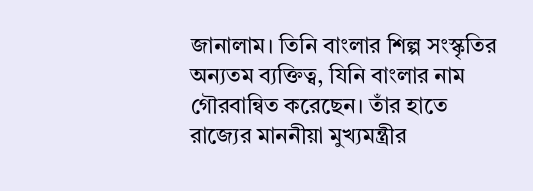জানালাম। তিনি বাংলার শিল্প সংস্কৃতির অন্যতম ব্যক্তিত্ব, যিনি বাংলার নাম গৌরবান্বিত করেছেন। তাঁর হাতে রাজ্যের মাননীয়া মুখ্যমন্ত্রীর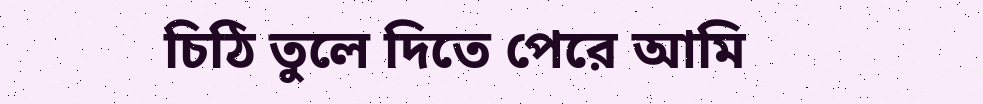চিঠি তুলে দিতে পেরে আমি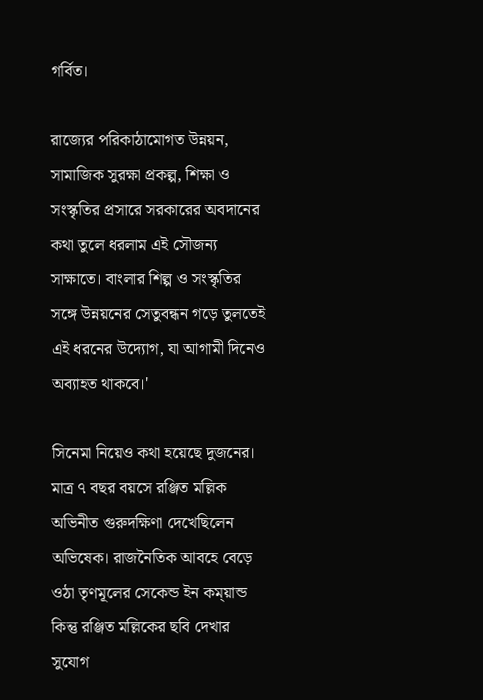গর্বিত।

রাজ্যের পরিকাঠামোগত উন্নয়ন, সামাজিক সুরক্ষা প্রকল্প, শিক্ষা ও সংস্কৃতির প্রসারে সরকারের অবদানের কথা তুলে ধরলাম এই সৌজন্য সাক্ষাতে। বাংলার শিল্প ও সংস্কৃতির সঙ্গে উন্নয়নের সেতুবন্ধন গড়ে তুলতেই এই ধরনের উদ্যোগ, যা আগামী দিনেও অব্যাহত থাকবে।'

সিনেমা নিয়েও কথা হয়েছে দুজনের। মাত্র ৭ বছর বয়সে রঞ্জিত মল্লিক অভিনীত গুরুদক্ষিণা দেখেছিলেন অভিষেক। রাজনৈতিক আবহে বেড়ে ওঠা তৃণমূলের সেকেন্ড ইন কম্য়ান্ড কিন্তু রঞ্জিত মল্লিকের ছবি দেখার সুযোগ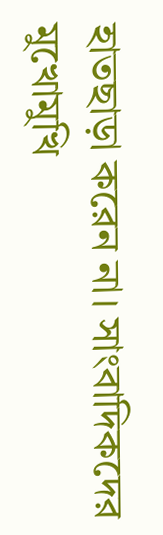হাতছাড়া করেন না। সাংবাদিকদের মুখোমুখি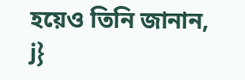হয়েও তিনি জানান, j}